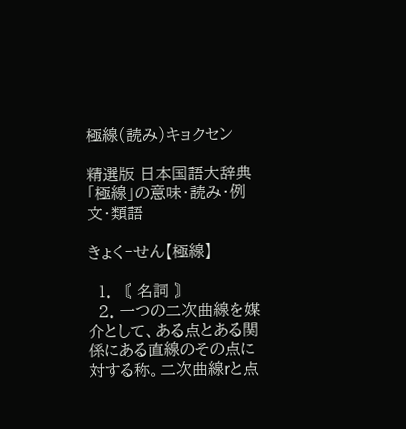極線(読み)キョクセン

精選版 日本国語大辞典 「極線」の意味・読み・例文・類語

きょく‐せん【極線】

  1. 〘 名詞 〙
  2. 一つの二次曲線を媒介として、ある点とある関係にある直線のその点に対する称。二次曲線rと点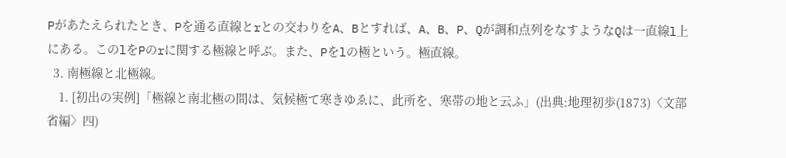Pがあたえられたとき、Pを通る直線とrとの交わりをA、Bとすれば、A、B、P、Qが調和点列をなすようなQは一直線l上にある。このlをPのrに関する極線と呼ぶ。また、Pをlの極という。極直線。
  3. 南極線と北極線。
    1. [初出の実例]「極線と南北極の間は、気候極て寒きゆゑに、此所を、寒帯の地と云ふ」(出典:地理初歩(1873)〈文部省編〉四)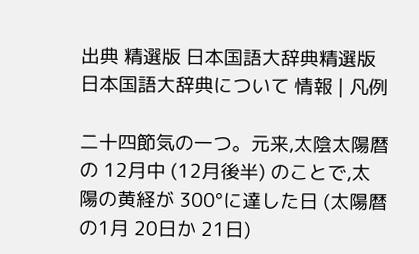出典 精選版 日本国語大辞典精選版 日本国語大辞典について 情報 | 凡例

二十四節気の一つ。元来,太陰太陽暦の 12月中 (12月後半) のことで,太陽の黄経が 300°に達した日 (太陽暦の1月 20日か 21日)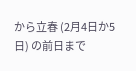から立春 (2月4日か5日) の前日まで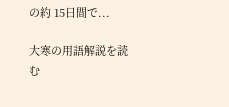の約 15日間で...

大寒の用語解説を読む